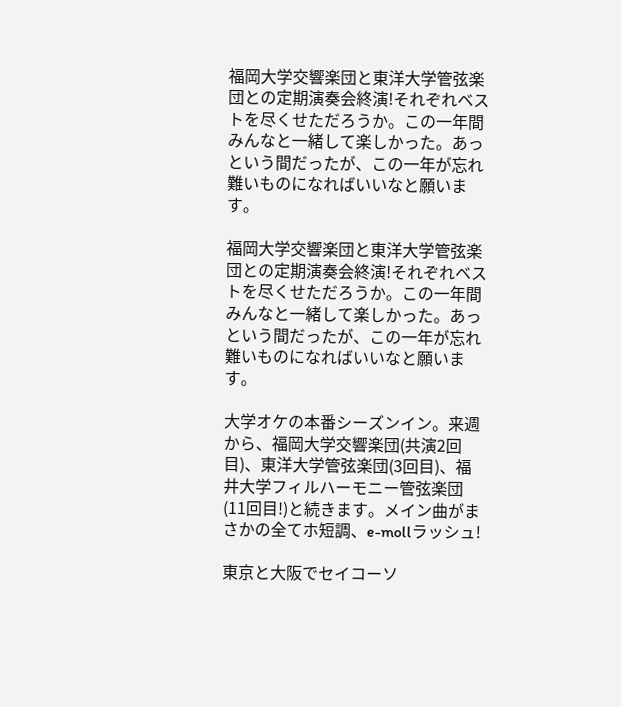福岡大学交響楽団と東洋大学管弦楽団との定期演奏会終演!それぞれベストを尽くせただろうか。この一年間みんなと一緒して楽しかった。あっという間だったが、この一年が忘れ難いものになればいいなと願います。

福岡大学交響楽団と東洋大学管弦楽団との定期演奏会終演!それぞれベストを尽くせただろうか。この一年間みんなと一緒して楽しかった。あっという間だったが、この一年が忘れ難いものになればいいなと願います。

大学オケの本番シーズンイン。来週から、福岡大学交響楽団(共演2回目)、東洋大学管弦楽団(3回目)、福井大学フィルハーモニー管弦楽団(11回目!)と続きます。メイン曲がまさかの全てホ短調、e-mollラッシュ!

東京と大阪でセイコーソ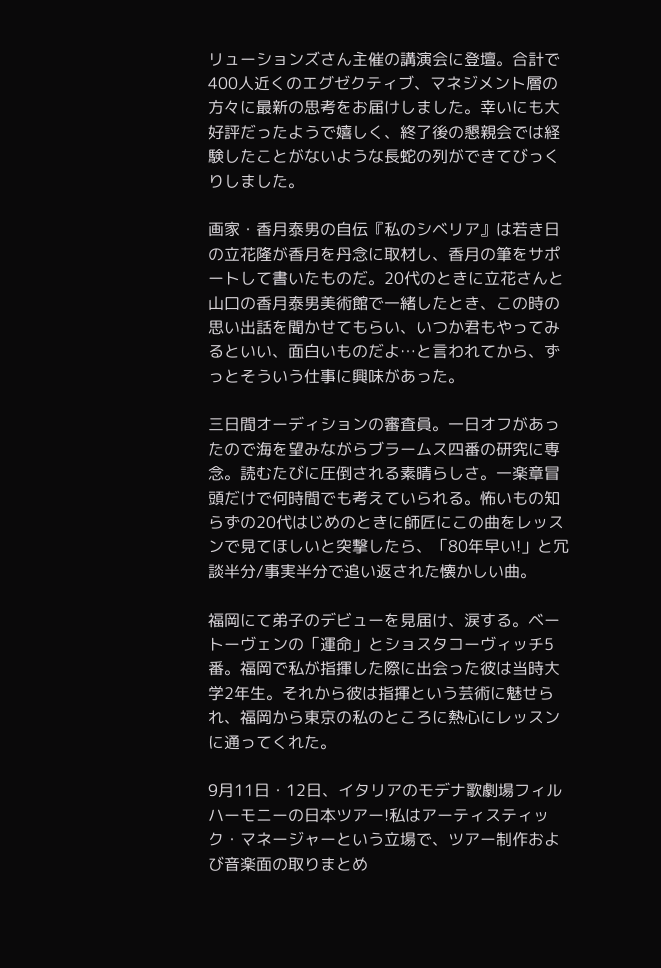リューションズさん主催の講演会に登壇。合計で400人近くのエグゼクティブ、マネジメント層の方々に最新の思考をお届けしました。幸いにも大好評だったようで嬉しく、終了後の懇親会では経験したことがないような長蛇の列ができてびっくりしました。

画家・香月泰男の自伝『私のシベリア』は若き日の立花隆が香月を丹念に取材し、香月の筆をサポートして書いたものだ。20代のときに立花さんと山口の香月泰男美術館で一緒したとき、この時の思い出話を聞かせてもらい、いつか君もやってみるといい、面白いものだよ…と言われてから、ずっとそういう仕事に興味があった。

三日間オーディションの審査員。一日オフがあったので海を望みながらブラームス四番の研究に専念。読むたびに圧倒される素晴らしさ。一楽章冒頭だけで何時間でも考えていられる。怖いもの知らずの20代はじめのときに師匠にこの曲をレッスンで見てほしいと突撃したら、「80年早い!」と冗談半分/事実半分で追い返された懐かしい曲。

福岡にて弟子のデビューを見届け、涙する。ベートーヴェンの「運命」とショスタコーヴィッチ5番。福岡で私が指揮した際に出会った彼は当時大学2年生。それから彼は指揮という芸術に魅せられ、福岡から東京の私のところに熱心にレッスンに通ってくれた。

9月11日・12日、イタリアのモデナ歌劇場フィルハーモニーの日本ツアー!私はアーティスティック・マネージャーという立場で、ツアー制作および音楽面の取りまとめ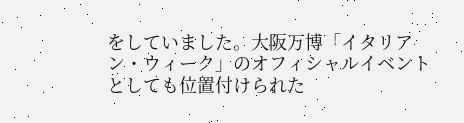をしていました。大阪万博「イタリアン・ウィーク」のオフィシャルイベントとしても位置付けられた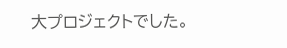大プロジェクトでした。